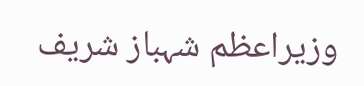وزیراعظم شہباز شریف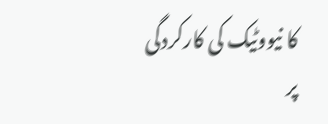کا نیووٹیک کی کارکردگی پر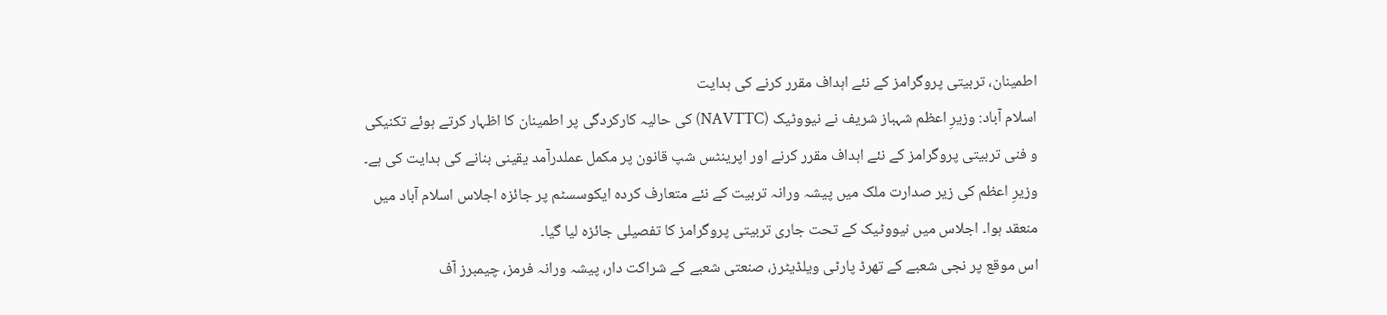اطمینان، تربیتی پروگرامز کے نئے اہداف مقرر کرنے کی ہدایت
اسلام آباد: وزیرِ اعظم شہباز شریف نے نیووٹیک (NAVTTC) کی حالیہ کارکردگی پر اطمینان کا اظہار کرتے ہوئے تکنیکی و فنی تربیتی پروگرامز کے نئے اہداف مقرر کرنے اور اپرینٹس شپ قانون پر مکمل عملدرآمد یقینی بنانے کی ہدایت کی ہے۔
وزیرِ اعظم کی زیر صدارت ملک میں پیشہ ورانہ تربیت کے نئے متعارف کردہ ایکوسسٹم پر جائزہ اجلاس اسلام آباد میں منعقد ہوا۔ اجلاس میں نیووٹیک کے تحت جاری تربیتی پروگرامز کا تفصیلی جائزہ لیا گیا۔
اس موقع پر نجی شعبے کے تھرڈ پارٹی ویلڈیٹرز، صنعتی شعبے کے شراکت دار، پیشہ ورانہ فرمز، چیمبرز آف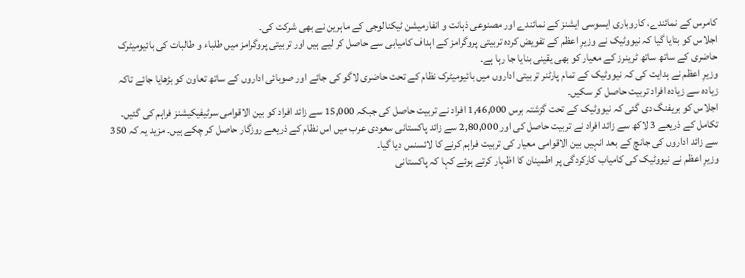کامرس کے نمائندے، کاروباری ایسوسی ایشنز کے نمائندے اور مصنوعی ذہانت و انفارمیشن ٹیکنالوجی کے ماہرین نے بھی شرکت کی۔
اجلاس کو بتایا گیا کہ نیووٹیک نے وزیرِ اعظم کے تفویض کردہ تربیتی پروگرامز کے اہداف کامیابی سے حاصل کر لیے ہیں اور تربیتی پروگرامز میں طلباء و طالبات کی بائیومیٹرک حاضری کے ساتھ ساتھ ٹرینرز کے معیار کو بھی یقینی بنایا جا رہا ہے۔
وزیرِ اعظم نے ہدایت کی کہ نیووٹیک کے تمام پارٹنر تربیتی اداروں میں بائیومیٹرک نظام کے تحت حاضری لاگو کی جائے اور صوبائی اداروں کے ساتھ تعاون کو بڑھایا جائے تاکہ زیادہ سے زیادہ افراد تربیت حاصل کر سکیں۔
اجلاس کو بریفنگ دی گئی کہ نیووٹیک کے تحت گزشتہ برس 1,46,000 افراد نے تربیت حاصل کی جبکہ 15,000 سے زائد افراد کو بین الاقوامی سرٹیفیکیشنز فراہم کی گئیں۔ تکامل کے ذریعے 3 لاکھ سے زائد افراد نے تربیت حاصل کی اور 2,80,000 سے زائد پاکستانی سعودی عرب میں اس نظام کے ذریعے روزگار حاصل کر چکے ہیں۔ مزید یہ کہ 350 سے زائد اداروں کی جانچ کے بعد انہیں بین الاقوامی معیار کی تربیت فراہم کرنے کا لائسنس دیا گیا۔
وزیرِ اعظم نے نیووٹیک کی کامیاب کارکردگی پر اطمینان کا اظہار کرتے ہوئے کہا کہ پاکستانی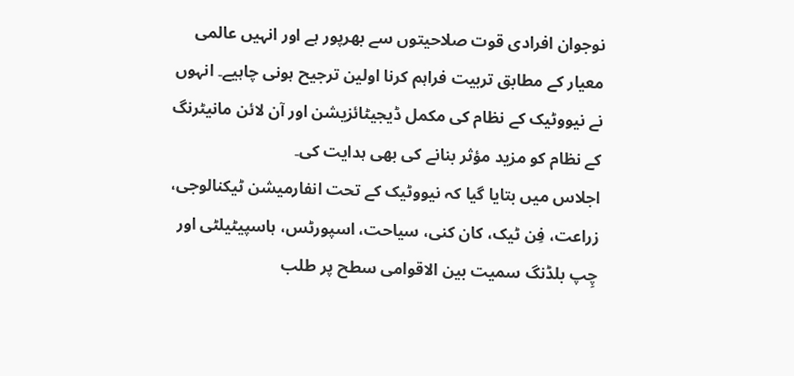نوجوان افرادی قوت صلاحیتوں سے بھرپور ہے اور انہیں عالمی معیار کے مطابق تربیت فراہم کرنا اولین ترجیح ہونی چاہیے۔ انہوں نے نیووٹیک کے نظام کی مکمل ڈیجیٹائزیشن اور آن لائن مانیٹرنگ کے نظام کو مزید مؤثر بنانے کی بھی ہدایت کی۔
اجلاس میں بتایا گیا کہ نیووٹیک کے تحت انفارمیشن ٹیکنالوجی، زراعت، فِن ٹیک، کان کنی، سیاحت، اسپورٹس، ہاسپیٹیلٹی اور چِپ بلڈنگ سمیت بین الاقوامی سطح پر طلب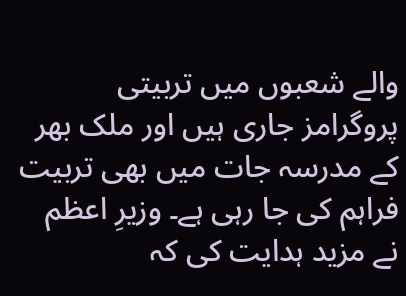والے شعبوں میں تربیتی پروگرامز جاری ہیں اور ملک بھر کے مدرسہ جات میں بھی تربیت فراہم کی جا رہی ہے۔ وزیرِ اعظم نے مزید ہدایت کی کہ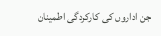جن اداروں کی کارکردگی اطمینان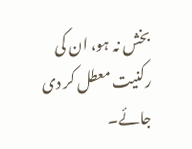بخش نہ ہو، ان کی رکنیت معطل کر دی جائے۔